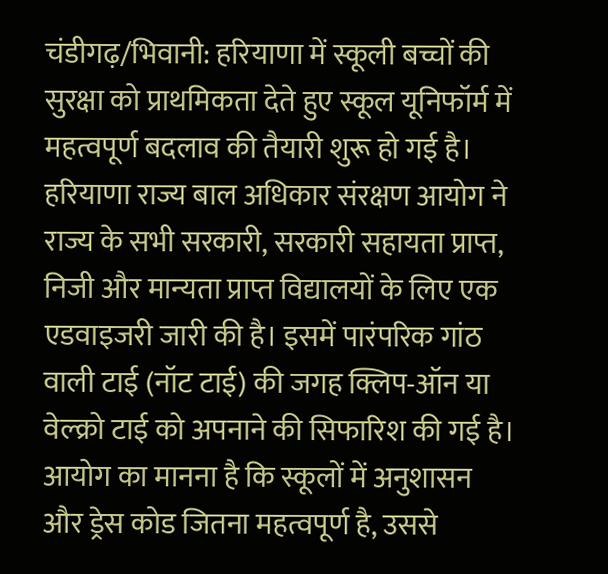चंडीगढ़/भिवानी: हरियाणा में स्कूली बच्चों की सुरक्षा को प्राथमिकता देते हुए स्कूल यूनिफॉर्म में महत्वपूर्ण बदलाव की तैयारी शुरू हो गई है। हरियाणा राज्य बाल अधिकार संरक्षण आयोग ने राज्य के सभी सरकारी, सरकारी सहायता प्राप्त, निजी और मान्यता प्राप्त विद्यालयों के लिए एक एडवाइजरी जारी की है। इसमें पारंपरिक गांठ वाली टाई (नॉट टाई) की जगह क्लिप-ऑन या वेल्क्रो टाई को अपनाने की सिफारिश की गई है। आयोग का मानना है कि स्कूलों में अनुशासन और ड्रेस कोड जितना महत्वपूर्ण है, उससे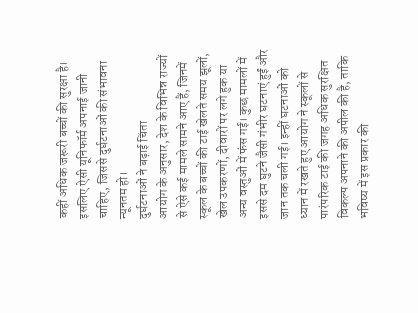कहीं अधिक जरूरी बच्चों की सुरक्षा है। इसलिए ऐसी यूनिफॉर्म अपनाई जानी चाहिए, जिससे दुर्घटनाओं की संभावना न्यूनतम हो।
दुर्घटनाओं ने बढ़ाई चिंता
आयोग के अनुसार, देश के विभिन्न राज्यों से ऐसे कई मामले सामने आए हैं, जिनमें स्कूल के बच्चों की टाई खेलते समय झूलों, खेल उपकरणों, दीवारों पर लगे हुक या अन्य वस्तुओं में फंस गई। कुछ मामलों में इससे दम घुटने जैसी गंभीर घटनाएं हुईं और जान तक चली गई। इन्हीं घटनाओं को ध्यान में रखते हुए आयोग ने स्कूलों से पारंपरिक टाई की जगह अधिक सुरक्षित विकल्प अपनाने की अपील की है, ताकि भविष्य में इस प्रकार की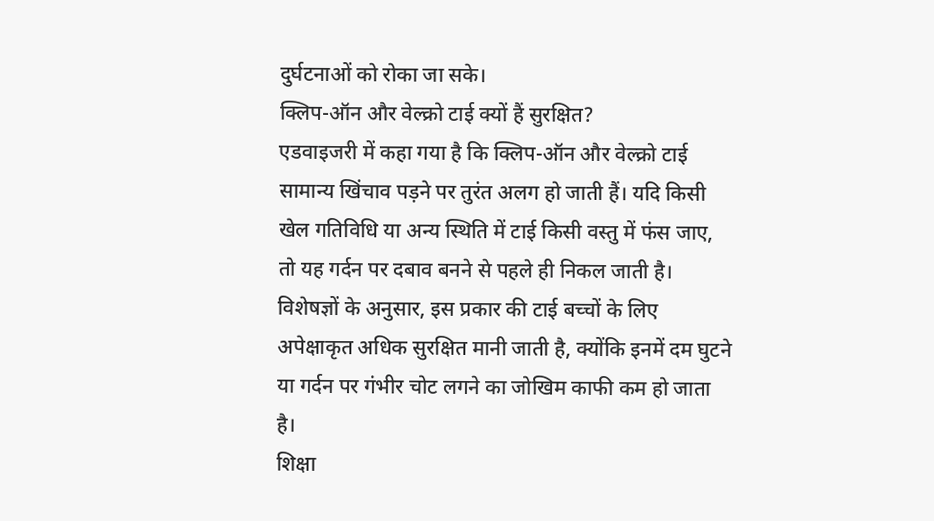दुर्घटनाओं को रोका जा सके।
क्लिप-ऑन और वेल्क्रो टाई क्यों हैं सुरक्षित?
एडवाइजरी में कहा गया है कि क्लिप-ऑन और वेल्क्रो टाई सामान्य खिंचाव पड़ने पर तुरंत अलग हो जाती हैं। यदि किसी खेल गतिविधि या अन्य स्थिति में टाई किसी वस्तु में फंस जाए, तो यह गर्दन पर दबाव बनने से पहले ही निकल जाती है। विशेषज्ञों के अनुसार, इस प्रकार की टाई बच्चों के लिए अपेक्षाकृत अधिक सुरक्षित मानी जाती है, क्योंकि इनमें दम घुटने या गर्दन पर गंभीर चोट लगने का जोखिम काफी कम हो जाता है।
शिक्षा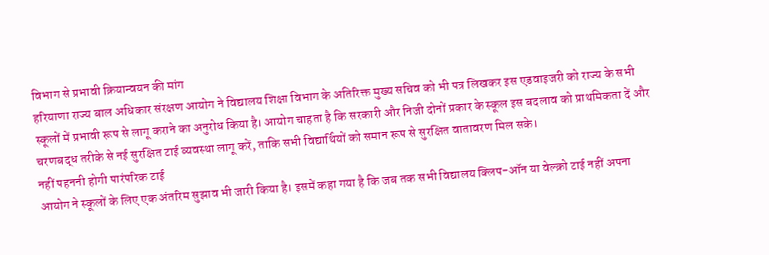विभाग से प्रभावी क्रियान्वयन की मांग
हरियाणा राज्य बाल अधिकार संरक्षण आयोग ने विद्यालय शिक्षा विभाग के अतिरिक्त मुख्य सचिव को भी पत्र लिखकर इस एडवाइजरी को राज्य के सभी स्कूलों में प्रभावी रूप से लागू कराने का अनुरोध किया है। आयोग चाहता है कि सरकारी और निजी दोनों प्रकार के स्कूल इस बदलाव को प्राथमिकता दें और चरणबद्ध तरीके से नई सुरक्षित टाई व्यवस्था लागू करें, ताकि सभी विद्यार्थियों को समान रूप से सुरक्षित वातावरण मिल सके।
नहीं पहननी होगी पारंपरिक टाई
आयोग ने स्कूलों के लिए एक अंतरिम सुझाव भी जारी किया है। इसमें कहा गया है कि जब तक सभी विद्यालय क्लिप-ऑन या वेल्क्रो टाई नहीं अपना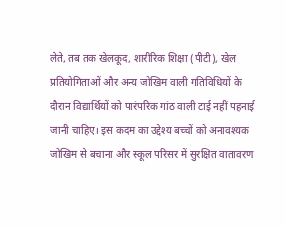लेते, तब तक खेलकूद, शारीरिक शिक्षा (पीटी), खेल प्रतियोगिताओं और अन्य जोखिम वाली गतिविधियों के दौरान विद्यार्थियों को पारंपरिक गांठ वाली टाई नहीं पहनाई जानी चाहिए। इस कदम का उद्देश्य बच्चों को अनावश्यक जोखिम से बचाना और स्कूल परिसर में सुरक्षित वातावरण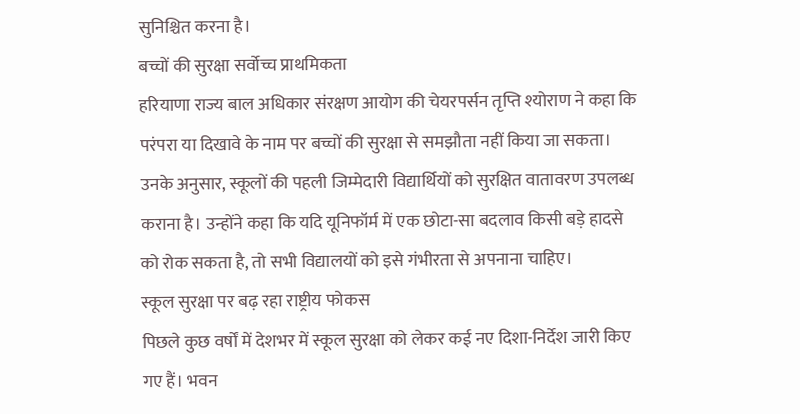सुनिश्चित करना है।
बच्चों की सुरक्षा सर्वोच्च प्राथमिकता
हरियाणा राज्य बाल अधिकार संरक्षण आयोग की चेयरपर्सन तृप्ति श्योराण ने कहा कि परंपरा या दिखावे के नाम पर बच्चों की सुरक्षा से समझौता नहीं किया जा सकता। उनके अनुसार, स्कूलों की पहली जिम्मेदारी विद्यार्थियों को सुरक्षित वातावरण उपलब्ध कराना है। उन्होंने कहा कि यदि यूनिफॉर्म में एक छोटा-सा बदलाव किसी बड़े हादसे को रोक सकता है, तो सभी विद्यालयों को इसे गंभीरता से अपनाना चाहिए।
स्कूल सुरक्षा पर बढ़ रहा राष्ट्रीय फोकस
पिछले कुछ वर्षों में देशभर में स्कूल सुरक्षा को लेकर कई नए दिशा-निर्देश जारी किए गए हैं। भवन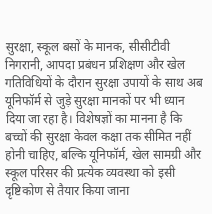सुरक्षा, स्कूल बसों के मानक, सीसीटीवी निगरानी, आपदा प्रबंधन प्रशिक्षण और खेल गतिविधियों के दौरान सुरक्षा उपायों के साथ अब यूनिफॉर्म से जुड़े सुरक्षा मानकों पर भी ध्यान दिया जा रहा है। विशेषज्ञों का मानना है कि बच्चों की सुरक्षा केवल कक्षा तक सीमित नहीं होनी चाहिए, बल्कि यूनिफॉर्म, खेल सामग्री और स्कूल परिसर की प्रत्येक व्यवस्था को इसी दृष्टिकोण से तैयार किया जाना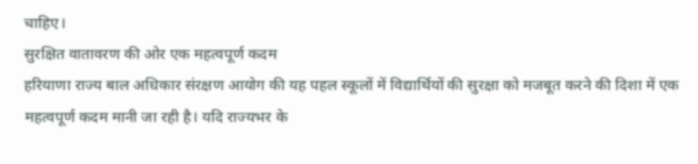चाहिए।
सुरक्षित वातावरण की ओर एक महत्वपूर्ण कदम
हरियाणा राज्य बाल अधिकार संरक्षण आयोग की यह पहल स्कूलों में विद्यार्थियों की सुरक्षा को मजबूत करने की दिशा में एक महत्वपूर्ण कदम मानी जा रही है। यदि राज्यभर के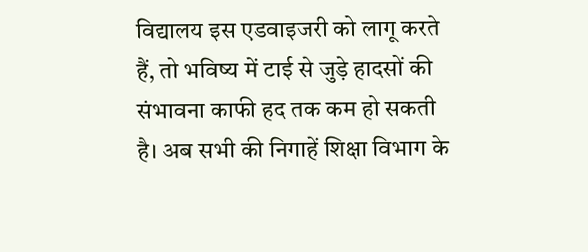विद्यालय इस एडवाइजरी को लागू करते हैं, तो भविष्य में टाई से जुड़े हादसों की संभावना काफी हद तक कम हो सकती है। अब सभी की निगाहें शिक्षा विभाग के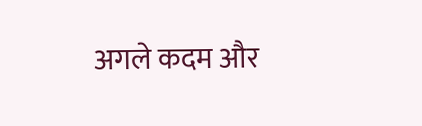अगले कदम और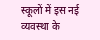स्कूलों में इस नई व्यवस्था के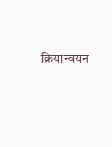क्रियान्वयन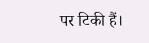पर टिकी हैं।